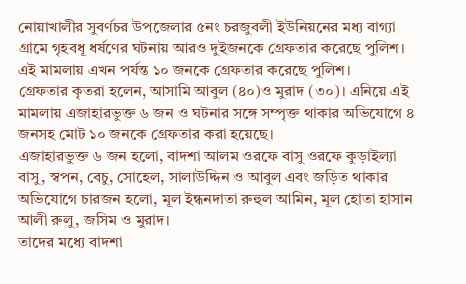নোয়াখালীর সুবর্ণচর উপজেলার ৫নং চরজুবলী ইউনিয়নের মধ্য বাগ্যা গ্রামে গৃহবধূ ধর্ষণের ঘটনায় আরও দুইজনকে গ্রেফতার করেছে পুলিশ। এই মামলায় এখন পর্যন্ত ১০ জনকে গ্রেফতার করেছে পুলিশ।
গ্রেফতার কৃতরা হলেন, আসামি আবুল (৪০)ও মুরাদ (৩০)। এনিয়ে এই মামলায় এজাহারভুক্ত ৬ জন ও ঘটনার সঙ্গে সম্পৃক্ত থাকার অভিযোগে ৪ জনসহ মোট ১০ জনকে গ্রেফতার করা হয়েছে।
এজাহারভুক্ত ৬ জন হলো, বাদশা আলম ওরফে বাসু ওরফে কুড়াইল্যা বাসু, স্বপন, বেচু, সোহেল, সালাউদ্দিন ও আবুল এবং জড়িত থাকার অভিযোগে চারজন হলো, মূল ইন্ধনদাতা রুহুল আমিন, মূল হোতা হাসান আলী রুলু, জসিম ও মুরাদ।
তাদের মধ্যে বাদশা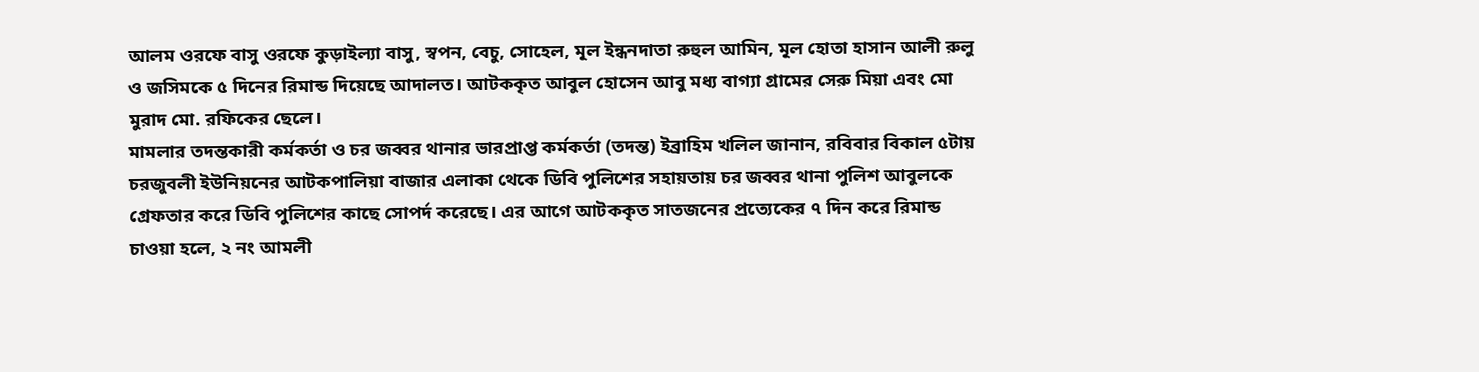আলম ওরফে বাসু ওরফে কুড়াইল্যা বাসু, স্বপন, বেচু, সোহেল, মূল ইন্ধনদাতা রুহুল আমিন, মূল হোতা হাসান আলী রুলু ও জসিমকে ৫ দিনের রিমান্ড দিয়েছে আদালত। আটককৃত আবুল হোসেন আবু মধ্য বাগ্যা গ্রামের সেরু মিয়া এবং মো মুরাদ মো. রফিকের ছেলে।
মামলার তদন্তকারী কর্মকর্তা ও চর জব্বর থানার ভারপ্রাপ্ত কর্মকর্তা (তদন্ত) ইব্রাহিম খলিল জানান, রবিবার বিকাল ৫টায় চরজুবলী ইউনিয়নের আটকপালিয়া বাজার এলাকা থেকে ডিবি পুলিশের সহায়তায় চর জব্বর থানা পুলিশ আবুলকে গ্রেফতার করে ডিবি পুলিশের কাছে সোপর্দ করেছে। এর আগে আটককৃত সাতজনের প্রত্যেকের ৭ দিন করে রিমান্ড চাওয়া হলে, ২ নং আমলী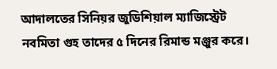আদালতের সিনিয়র জুডিশিয়াল ম্যাজিস্ট্রেট নবমিতা গুহ তাদের ৫ দিনের রিমান্ড মঞ্জুর করে।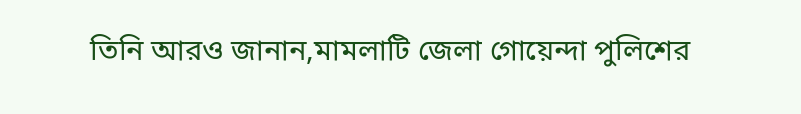তিনি আরও জানান,মামলাটি জেলা গোয়েন্দা পুলিশের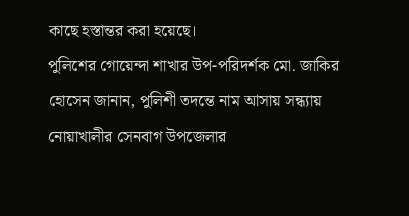কাছে হস্তান্তর করা হয়েছে।
পুলিশের গোয়েন্দা শাখার উপ-পরিদর্শক মো. জাকির হোসেন জানান, পুলিশী তদন্তে নাম আসায় সন্ধ্যায় নোয়াখালীর সেনবাগ উপজেলার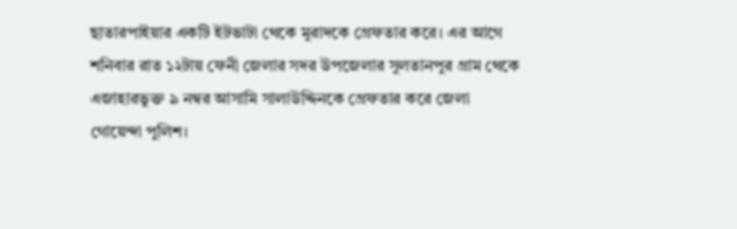ছাতারপাইয়ার একটি ইটভাটা থেকে মুরাদকে গ্রেফতার করে। এর আগে শনিবার রাত ১২টায় ফেনী জেলার সদর উপজেলার সুলতানপুর গ্রাম থেকে এজাহারভুক্ত ৯ নম্বর আসামি সালাউদ্দিনকে গ্রেফতার করে জেলা গোয়েন্দা পুলিশ।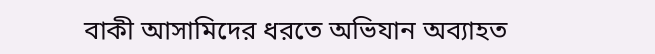বাকী আসামিদের ধরতে অভিযান অব্যাহত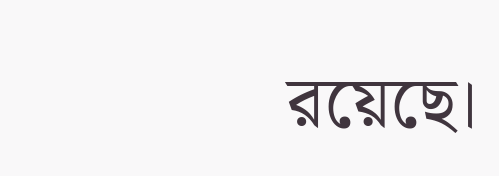রয়েছে।